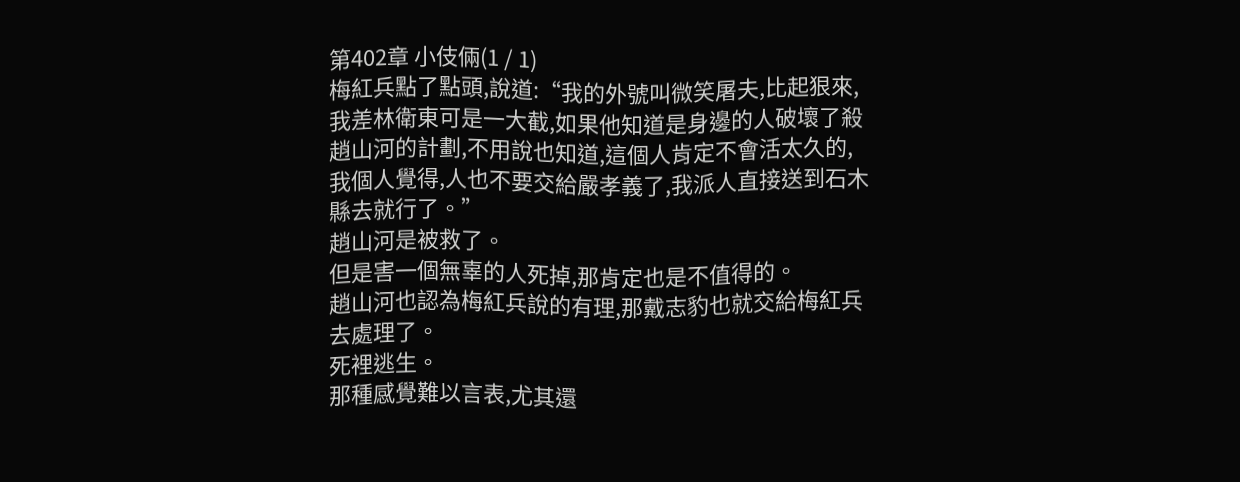第402章 小伎倆(1 / 1)
梅紅兵點了點頭,說道:“我的外號叫微笑屠夫,比起狠來,我差林衛東可是一大截,如果他知道是身邊的人破壞了殺趙山河的計劃,不用說也知道,這個人肯定不會活太久的,我個人覺得,人也不要交給嚴孝義了,我派人直接送到石木縣去就行了。”
趙山河是被救了。
但是害一個無辜的人死掉,那肯定也是不值得的。
趙山河也認為梅紅兵說的有理,那戴志豹也就交給梅紅兵去處理了。
死裡逃生。
那種感覺難以言表,尤其還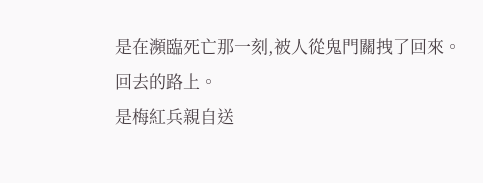是在瀕臨死亡那一刻,被人從鬼門關拽了回來。
回去的路上。
是梅紅兵親自送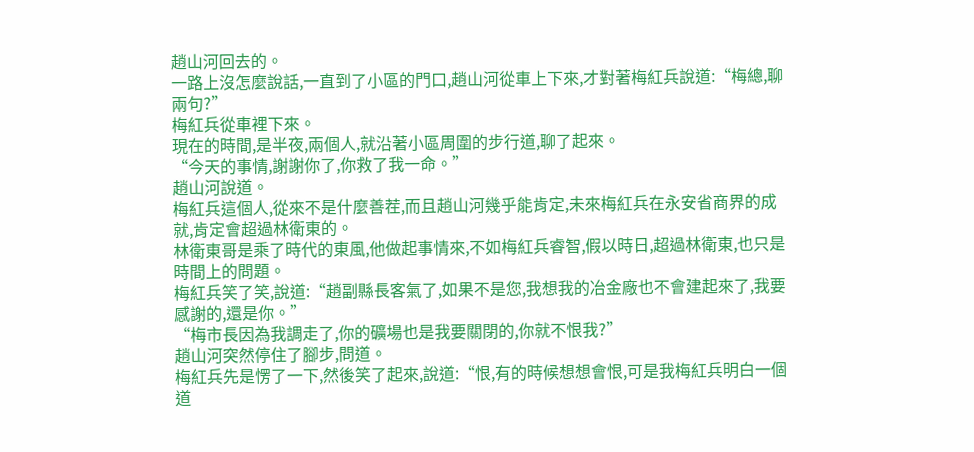趙山河回去的。
一路上沒怎麼說話,一直到了小區的門口,趙山河從車上下來,才對著梅紅兵說道:“梅總,聊兩句?”
梅紅兵從車裡下來。
現在的時間,是半夜,兩個人,就沿著小區周圍的步行道,聊了起來。
“今天的事情,謝謝你了,你救了我一命。”
趙山河說道。
梅紅兵這個人,從來不是什麼善茬,而且趙山河幾乎能肯定,未來梅紅兵在永安省商界的成就,肯定會超過林衛東的。
林衛東哥是乘了時代的東風,他做起事情來,不如梅紅兵睿智,假以時日,超過林衛東,也只是時間上的問題。
梅紅兵笑了笑,說道:“趙副縣長客氣了,如果不是您,我想我的冶金廠也不會建起來了,我要感謝的,還是你。”
“梅市長因為我調走了,你的礦場也是我要關閉的,你就不恨我?”
趙山河突然停住了腳步,問道。
梅紅兵先是愣了一下,然後笑了起來,說道:“恨,有的時候想想會恨,可是我梅紅兵明白一個道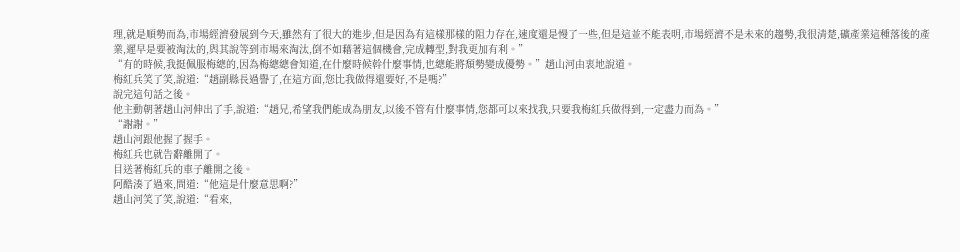理,就是順勢而為,市場經濟發展到今天,雖然有了很大的進步,但是因為有這樣那樣的阻力存在,速度還是慢了一些,但是這並不能表明,市場經濟不是未來的趨勢,我很清楚,礦產業這種落後的產業,遲早是要被淘汰的,與其說等到市場來淘汰,倒不如藉著這個機會,完成轉型,對我更加有利。”
“有的時候,我挺佩服梅總的,因為梅總總會知道,在什麼時候幹什麼事情,也總能將頹勢變成優勢。”趙山河由衷地說道。
梅紅兵笑了笑,說道:“趙副縣長過譽了,在這方面,您比我做得還要好,不是嗎?”
說完這句話之後。
他主動朝著趙山河伸出了手,說道:“趙兄,希望我們能成為朋友,以後不管有什麼事情,您都可以來找我,只要我梅紅兵做得到,一定盡力而為。”
“謝謝。”
趙山河跟他握了握手。
梅紅兵也就告辭離開了。
目送著梅紅兵的車子離開之後。
阿酷湊了過來,問道:“他這是什麼意思啊?”
趙山河笑了笑,說道:“看來,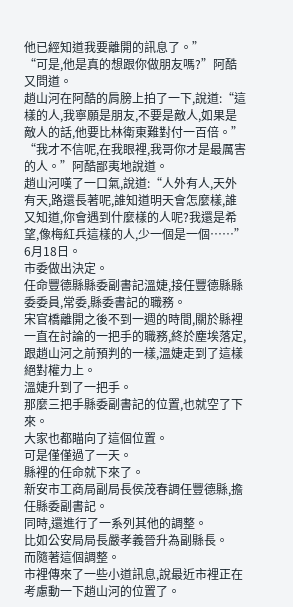他已經知道我要離開的訊息了。”
“可是,他是真的想跟你做朋友嗎?”阿酷又問道。
趙山河在阿酷的肩膀上拍了一下,說道:“這樣的人,我寧願是朋友,不要是敵人,如果是敵人的話,他要比林衛東難對付一百倍。”
“我才不信呢,在我眼裡,我哥你才是最厲害的人。”阿酷鄙夷地說道。
趙山河嘆了一口氣,說道:“人外有人,天外有天,路還長著呢,誰知道明天會怎麼樣,誰又知道,你會遇到什麼樣的人呢?我還是希望,像梅紅兵這樣的人,少一個是一個……”
6月18日。
市委做出決定。
任命豐德縣縣委副書記溫婕,接任豐德縣縣委委員,常委,縣委書記的職務。
宋官橋離開之後不到一週的時間,關於縣裡一直在討論的一把手的職務,終於塵埃落定,跟趙山河之前預判的一樣,溫婕走到了這樣絕對權力上。
溫婕升到了一把手。
那麼三把手縣委副書記的位置,也就空了下來。
大家也都瞄向了這個位置。
可是僅僅過了一天。
縣裡的任命就下來了。
新安市工商局副局長侯茂春調任豐德縣,擔任縣委副書記。
同時,還進行了一系列其他的調整。
比如公安局局長嚴孝義晉升為副縣長。
而隨著這個調整。
市裡傳來了一些小道訊息,說最近市裡正在考慮動一下趙山河的位置了。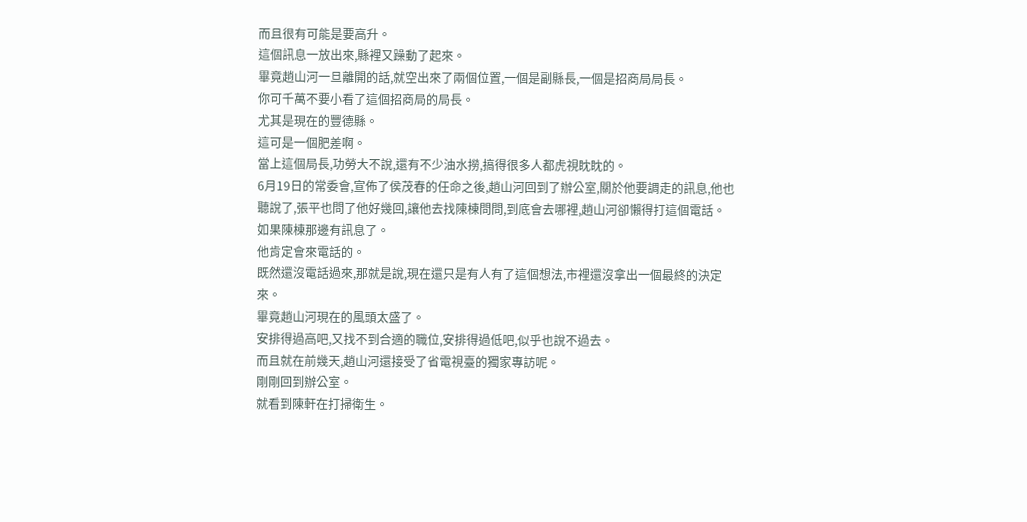而且很有可能是要高升。
這個訊息一放出來,縣裡又躁動了起來。
畢竟趙山河一旦離開的話,就空出來了兩個位置,一個是副縣長,一個是招商局局長。
你可千萬不要小看了這個招商局的局長。
尤其是現在的豐德縣。
這可是一個肥差啊。
當上這個局長,功勞大不說,還有不少油水撈,搞得很多人都虎視眈眈的。
6月19日的常委會,宣佈了侯茂春的任命之後,趙山河回到了辦公室,關於他要調走的訊息,他也聽說了,張平也問了他好幾回,讓他去找陳棟問問,到底會去哪裡,趙山河卻懶得打這個電話。
如果陳棟那邊有訊息了。
他肯定會來電話的。
既然還沒電話過來,那就是說,現在還只是有人有了這個想法,市裡還沒拿出一個最終的決定來。
畢竟趙山河現在的風頭太盛了。
安排得過高吧,又找不到合適的職位,安排得過低吧,似乎也說不過去。
而且就在前幾天,趙山河還接受了省電視臺的獨家專訪呢。
剛剛回到辦公室。
就看到陳軒在打掃衛生。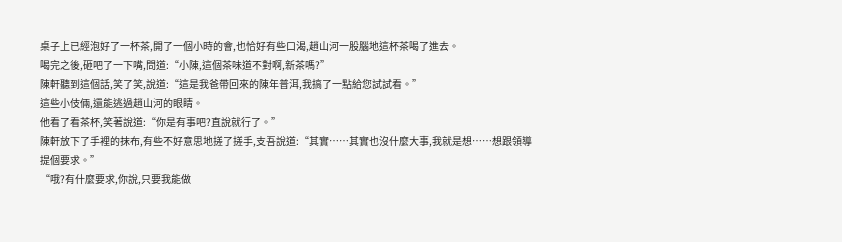桌子上已經泡好了一杯茶,開了一個小時的會,也恰好有些口渴,趙山河一股腦地這杯茶喝了進去。
喝完之後,砸吧了一下嘴,問道:“小陳,這個茶味道不對啊,新茶嗎?”
陳軒聽到這個話,笑了笑,說道:“這是我爸帶回來的陳年普洱,我搞了一點給您試試看。”
這些小伎倆,還能逃過趙山河的眼睛。
他看了看茶杯,笑著說道:“你是有事吧?直說就行了。”
陳軒放下了手裡的抹布,有些不好意思地搓了搓手,支吾說道:“其實……其實也沒什麼大事,我就是想……想跟領導提個要求。”
“哦?有什麼要求,你說,只要我能做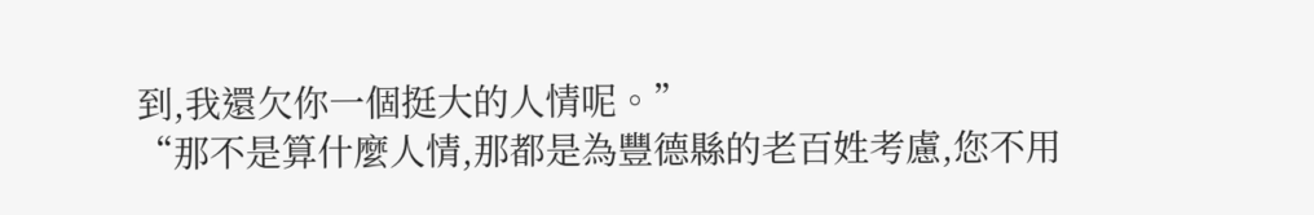到,我還欠你一個挺大的人情呢。”
“那不是算什麼人情,那都是為豐德縣的老百姓考慮,您不用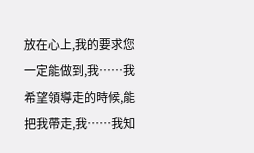放在心上,我的要求您一定能做到,我……我希望領導走的時候,能把我帶走,我……我知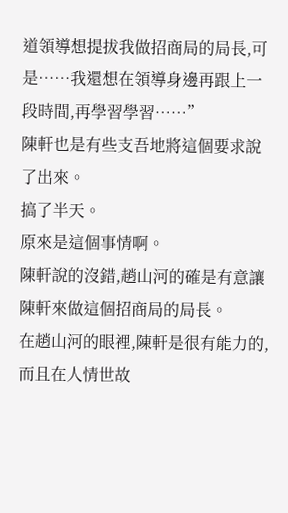道領導想提拔我做招商局的局長,可是……我還想在領導身邊再跟上一段時間,再學習學習……”
陳軒也是有些支吾地將這個要求說了出來。
搞了半天。
原來是這個事情啊。
陳軒說的沒錯,趙山河的確是有意讓陳軒來做這個招商局的局長。
在趙山河的眼裡,陳軒是很有能力的,而且在人情世故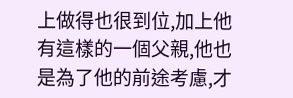上做得也很到位,加上他有這樣的一個父親,他也是為了他的前途考慮,才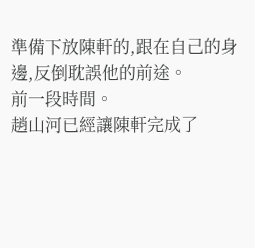準備下放陳軒的,跟在自己的身邊,反倒耽誤他的前途。
前一段時間。
趙山河已經讓陳軒完成了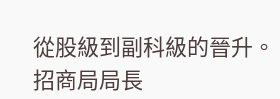從股級到副科級的晉升。
招商局局長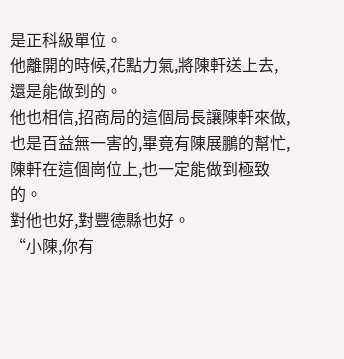是正科級單位。
他離開的時候,花點力氣,將陳軒送上去,還是能做到的。
他也相信,招商局的這個局長讓陳軒來做,也是百益無一害的,畢竟有陳展鵬的幫忙,陳軒在這個崗位上,也一定能做到極致的。
對他也好,對豐德縣也好。
“小陳,你有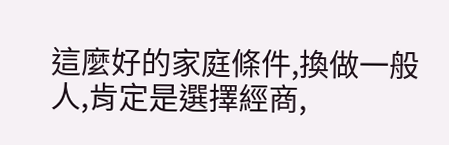這麼好的家庭條件,換做一般人,肯定是選擇經商,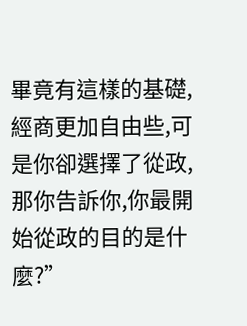畢竟有這樣的基礎,經商更加自由些,可是你卻選擇了從政,那你告訴你,你最開始從政的目的是什麼?”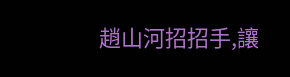趙山河招招手,讓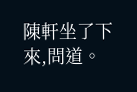陳軒坐了下來,問道。